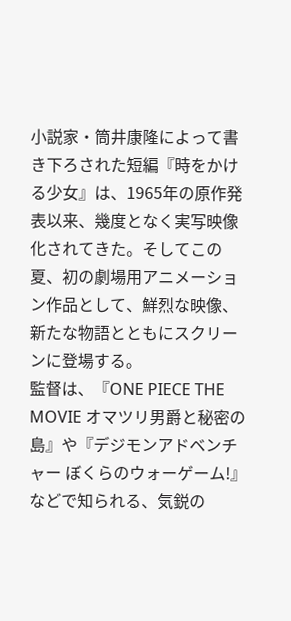小説家・筒井康隆によって書き下ろされた短編『時をかける少女』は、1965年の原作発表以来、幾度となく実写映像化されてきた。そしてこの夏、初の劇場用アニメーション作品として、鮮烈な映像、新たな物語とともにスクリーンに登場する。
監督は、『ONE PIECE THE MOVIE オマツリ男爵と秘密の島』や『デジモンアドベンチャー ぼくらのウォーゲーム!』などで知られる、気鋭の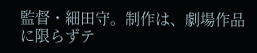監督・細田守。制作は、劇場作品に限らずテ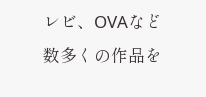レビ、OVAなど数多くの作品を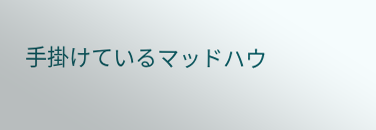手掛けているマッドハウ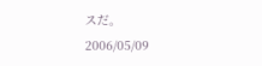スだ。
2006/05/09